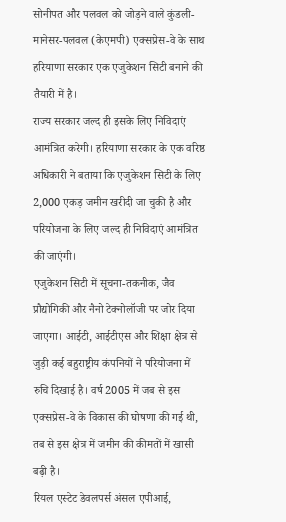सोनीपत और पलवल को जोड़ने वाले कुंडली-मानेसर-पलवल (केएमपी) एक्सप्रेस-वे के साथ हरियाणा सरकार एक एजुकेशन सिटी बनाने की तैयारी में है।
राज्य सरकार जल्द ही इसके लिए निविदाएं आमंत्रित करेगी। हरियाणा सरकार के एक वरिष्ठ अधिकारी ने बताया कि एजुकेशन सिटी के लिए 2,000 एकड़ जमीन खरीदी जा चुकी है और परियोजना के लिए जल्द ही निविदाएं आमंत्रित की जाएंगी।
एजुकेशन सिटी में सूचना-तकनीक, जैव प्रौद्योगिकी और नैनो टेक्नोलॉजी पर जोर दिया जाएगा। आईटी, आईटीएस और शिक्षा क्षेत्र से जुड़ी कई बहुराष्ट्रीय कंपनियों ने परियोजना में रुचि दिखाई है। वर्ष 2005 में जब से इस एक्सप्रेस-वे के विकास की घोषणा की गई थी, तब से इस क्षेत्र में जमीन की कीमतों में खासी बढ़ी है।
रियल एस्टेट डेवलपर्स अंसल एपीआई,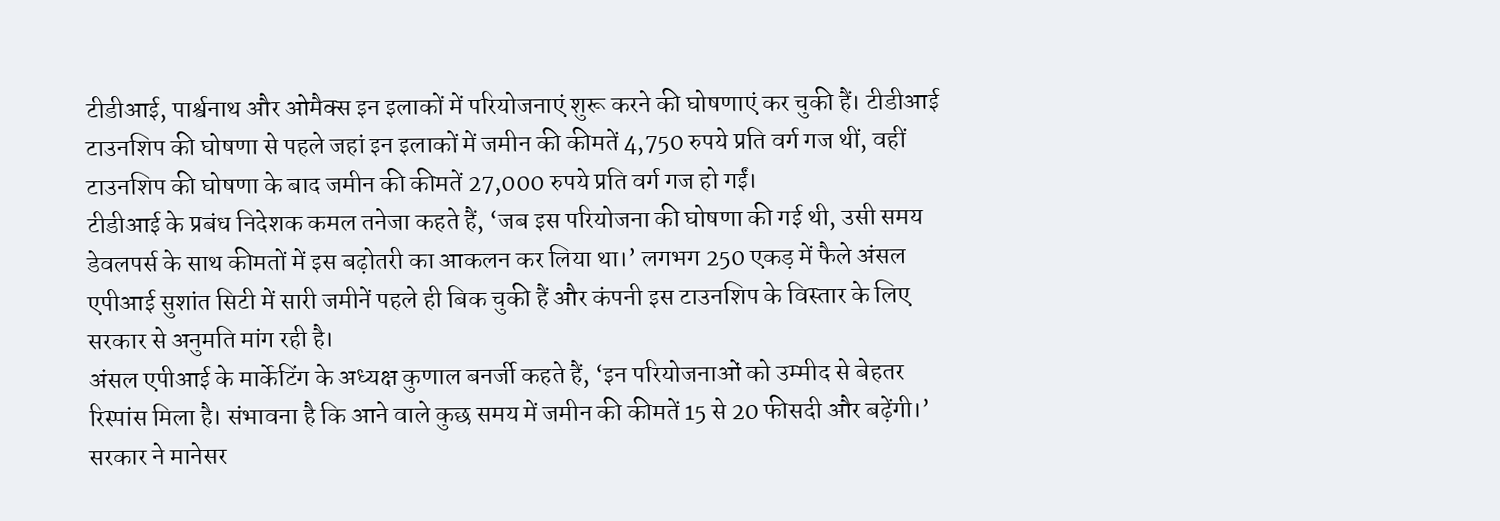टीडीआई, पार्श्वनाथ और ओमैक्स इन इलाकों में परियोजनाएं शुरू करने की घोषणाएं कर चुकी हैं। टीडीआई टाउनशिप की घोषणा से पहले जहां इन इलाकों में जमीन की कीमतें 4,750 रुपये प्रति वर्ग गज थीं, वहीं टाउनशिप की घोषणा के बाद जमीन की कीमतें 27,000 रुपये प्रति वर्ग गज हो गईं।
टीडीआई के प्रबंध निदेशक कमल तनेजा कहते हैं, ‘जब इस परियोजना की घोषणा की गई थी, उसी समय डेवलपर्स के साथ कीमतों में इस बढ़ोतरी का आकलन कर लिया था।’ लगभग 250 एकड़ में फैले अंसल एपीआई सुशांत सिटी में सारी जमीनें पहले ही बिक चुकी हैं और कंपनी इस टाउनशिप के विस्तार के लिए सरकार से अनुमति मांग रही है।
अंसल एपीआई के मार्केटिंग के अध्यक्ष कुणाल बनर्जी कहते हैं, ‘इन परियोजनाओं को उम्मीद से बेहतर रिस्पांस मिला है। संभावना है कि आने वाले कुछ समय में जमीन की कीमतें 15 से 20 फीसदी और बढ़ेंगी।’ सरकार ने मानेसर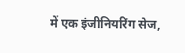में एक इंजीनियरिंग सेज,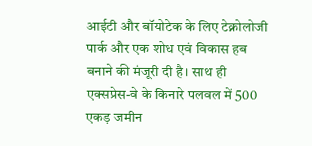आईटी और बॉयोटेक के लिए टेक्नोलोजी पार्क और एक शोध एवं विकास हब बनाने की मंजूरी दी है। साथ ही एक्सप्रेस-वे के किनारे पलवल में 500 एकड़ जमीन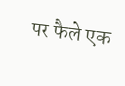पर फैले एक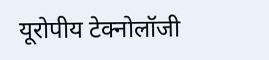यूरोपीय टेक्नोलॉजी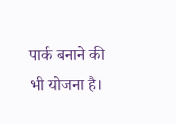पार्क बनाने की भी योजना है।